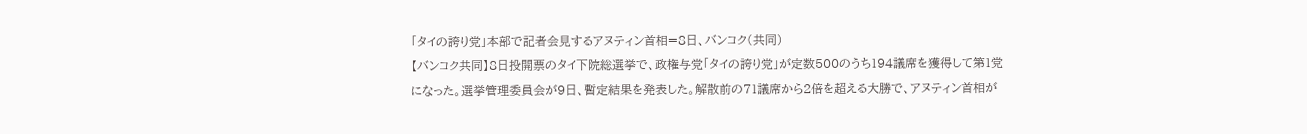「タイの誇り党」本部で記者会見するアヌティン首相=8日、バンコク(共同)
【バンコク共同】8日投開票のタイ下院総選挙で、政権与党「タイの誇り党」が定数500のうち194議席を獲得して第1党になった。選挙管理委員会が9日、暫定結果を発表した。解散前の71議席から2倍を超える大勝で、アヌティン首相が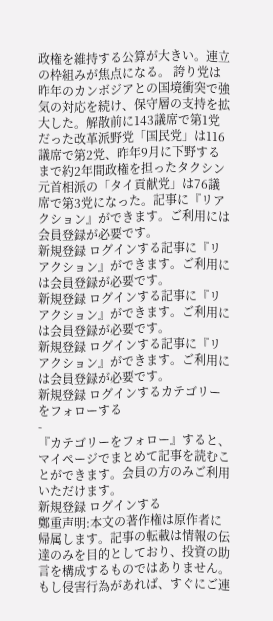政権を維持する公算が大きい。連立の枠組みが焦点になる。 誇り党は昨年のカンボジアとの国境衝突で強気の対応を続け、保守層の支持を拡大した。解散前に143議席で第1党だった改革派野党「国民党」は116議席で第2党、昨年9月に下野するまで約2年間政権を担ったタクシン元首相派の「タイ貢献党」は76議席で第3党になった。記事に『リアクション』ができます。ご利用には会員登録が必要です。
新規登録 ログインする記事に『リアクション』ができます。ご利用には会員登録が必要です。
新規登録 ログインする記事に『リアクション』ができます。ご利用には会員登録が必要です。
新規登録 ログインする記事に『リアクション』ができます。ご利用には会員登録が必要です。
新規登録 ログインするカテゴリーをフォローする
-
『カテゴリーをフォロー』すると、マイページでまとめて記事を読むことができます。会員の方のみご利用いただけます。
新規登録 ログインする
鄭重声明:本文の著作権は原作者に帰属します。記事の転載は情報の伝達のみを目的としており、投資の助言を構成するものではありません。もし侵害行為があれば、すぐにご連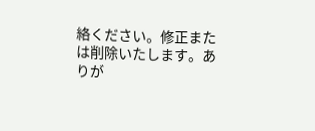絡ください。修正または削除いたします。ありが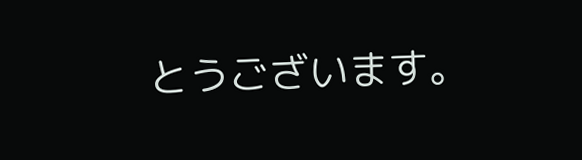とうございます。